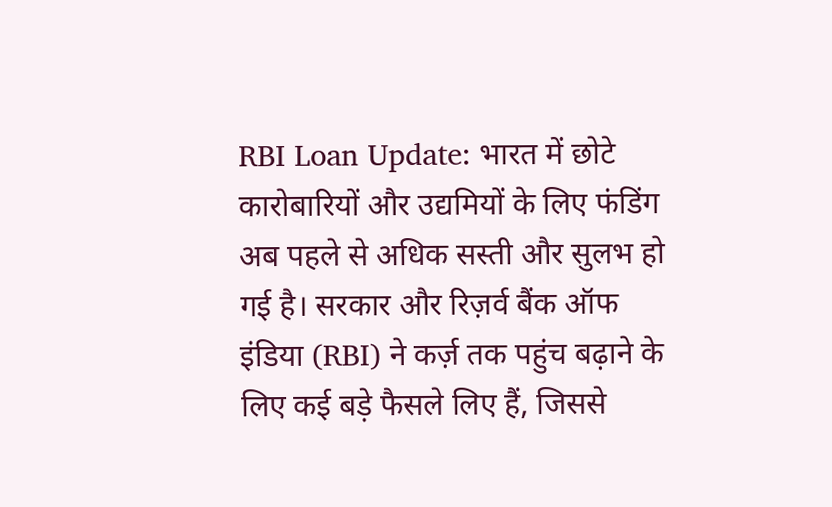RBI Loan Update: भारत में छोटे कारोबारियों और उद्यमियों के लिए फंडिंग अब पहले से अधिक सस्ती और सुलभ हो गई है। सरकार और रिज़र्व बैंक ऑफ इंडिया (RBI) ने कर्ज़ तक पहुंच बढ़ाने के लिए कई बड़े फैसले लिए हैं, जिससे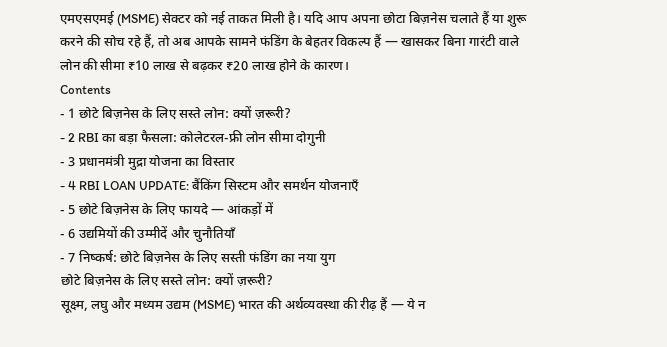एमएसएमई (MSME) सेक्टर को नई ताकत मिली है। यदि आप अपना छोटा बिज़नेस चलाते हैं या शुरू करने की सोच रहे हैं, तो अब आपके सामने फंडिंग के बेहतर विकल्प हैं — खासकर बिना गारंटी वाले लोन की सीमा ₹10 लाख से बढ़कर ₹20 लाख होने के कारण।
Contents
- 1 छोटे बिज़नेस के लिए सस्ते लोन: क्यों ज़रूरी?
- 2 RBI का बड़ा फैसला: कोलेटरल-फ्री लोन सीमा दोगुनी
- 3 प्रधानमंत्री मुद्रा योजना का विस्तार
- 4 RBI LOAN UPDATE: बैंकिंग सिस्टम और समर्थन योजनाएँ
- 5 छोटे बिज़नेस के लिए फायदे — आंकड़ों में
- 6 उद्यमियों की उम्मीदें और चुनौतियाँ
- 7 निष्कर्ष: छोटे बिज़नेस के लिए सस्ती फंडिंग का नया युग
छोटे बिज़नेस के लिए सस्ते लोन: क्यों ज़रूरी?
सूक्ष्म, लघु और मध्यम उद्यम (MSME) भारत की अर्थव्यवस्था की रीढ़ हैं — ये न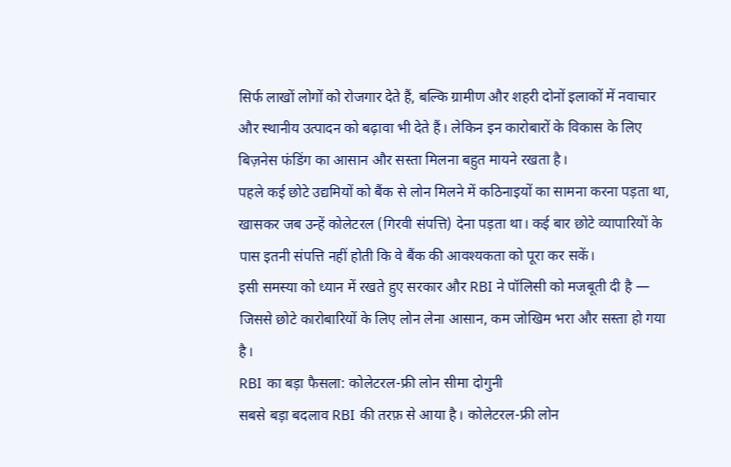सिर्फ लाखों लोगों को रोजगार देते हैं, बल्कि ग्रामीण और शहरी दोनों इलाकों में नवाचार और स्थानीय उत्पादन को बढ़ावा भी देते हैं। लेकिन इन कारोबारों के विकास के लिए बिज़नेस फंडिंग का आसान और सस्ता मिलना बहुत मायने रखता है।
पहले कई छोटे उद्यमियों को बैंक से लोन मिलने में कठिनाइयों का सामना करना पड़ता था, खासकर जब उन्हें कोलेटरल (गिरवी संपत्ति) देना पड़ता था। कई बार छोटे व्यापारियों के पास इतनी संपत्ति नहीं होती कि वे बैंक की आवश्यकता को पूरा कर सकें।
इसी समस्या को ध्यान में रखते हुए सरकार और RBI ने पॉलिसी को मजबूती दी है — जिससे छोटे कारोबारियों के लिए लोन लेना आसान, कम जोखिम भरा और सस्ता हो गया है।
RBI का बड़ा फैसला: कोलेटरल-फ्री लोन सीमा दोगुनी
सबसे बड़ा बदलाव RBI की तरफ़ से आया है। कोलेटरल-फ्री लोन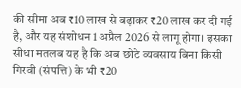की सीमा अब ₹10 लाख से बढ़ाकर ₹20 लाख कर दी गई है, और यह संशोधन 1 अप्रैल 2026 से लागू होगा। इसका सीधा मतलब यह है कि अब छोटे व्यवसाय बिना किसी गिरवी (संपत्ति) के भी ₹20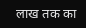लाख तक का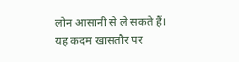लोन आसानी से ले सकते हैं।
यह कदम खासतौर पर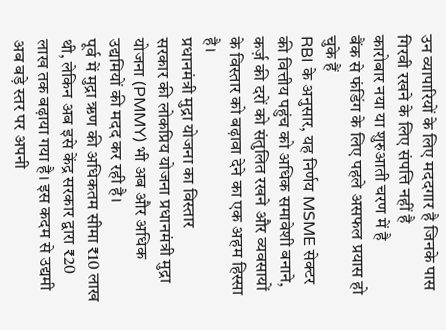उन व्यापारियों के लिए मददगार है जिनके पास
गिरवी रखने के लिए संपत्ति नहीं है
कारोबार नया या शुरुआती चरण में है
बैंक से फंडिंग के लिए पहले असफल प्रयास हो चुके हैं
RBI के अनुसार, यह निर्णय MSME सेक्टर की वित्तीय पहुंच को अधिक समावेशी बनाने, कर्ज़ की दरों को संतुलित रखने और व्यवसायों के विस्तार को बढ़ावा देने का एक अहम हिस्सा है।
प्रधानमंत्री मुद्रा योजना का विस्तार
सरकार की लोकप्रिय योजना प्रधानमंत्री मुद्रा योजना (PMMY) भी अब और अधिक उद्यमियों की मदद कर रही है।
पूर्व में मुद्रा ऋण की अधिकतम सीमा ₹10 लाख थी, लेकिन अब इसे केंद्र सरकार द्वारा ₹20 लाख तक बढ़ाया गया है। इस कदम से उद्यमी अब बड़े स्तर पर अपनी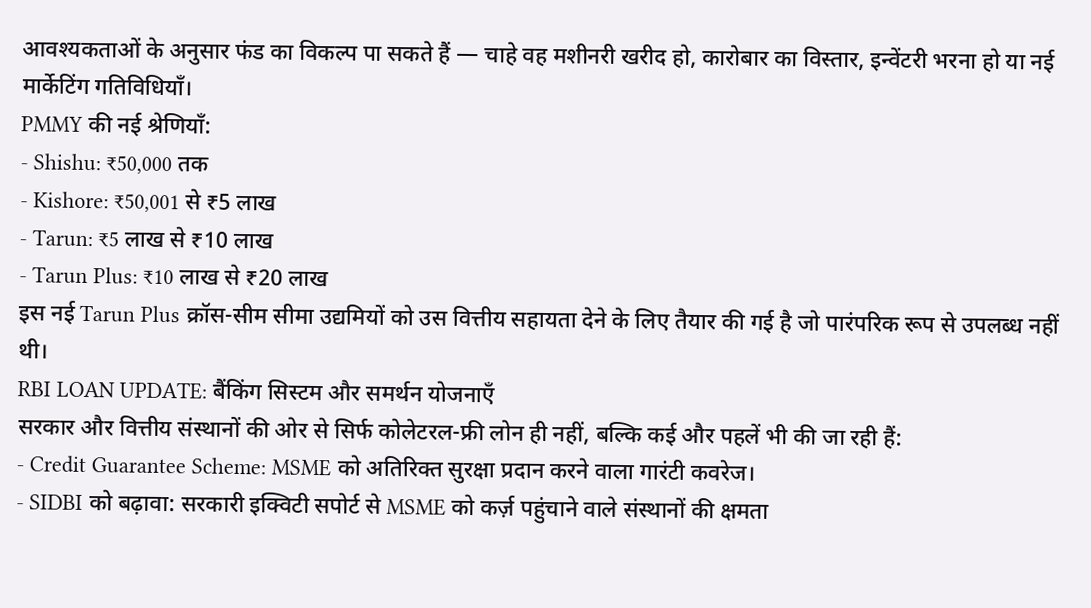आवश्यकताओं के अनुसार फंड का विकल्प पा सकते हैं — चाहे वह मशीनरी खरीद हो, कारोबार का विस्तार, इन्वेंटरी भरना हो या नई मार्केटिंग गतिविधियाँ।
PMMY की नई श्रेणियाँ:
- Shishu: ₹50,000 तक
- Kishore: ₹50,001 से ₹5 लाख
- Tarun: ₹5 लाख से ₹10 लाख
- Tarun Plus: ₹10 लाख से ₹20 लाख
इस नई Tarun Plus क्रॉस-सीम सीमा उद्यमियों को उस वित्तीय सहायता देने के लिए तैयार की गई है जो पारंपरिक रूप से उपलब्ध नहीं थी।
RBI LOAN UPDATE: बैंकिंग सिस्टम और समर्थन योजनाएँ
सरकार और वित्तीय संस्थानों की ओर से सिर्फ कोलेटरल-फ्री लोन ही नहीं, बल्कि कई और पहलें भी की जा रही हैं:
- Credit Guarantee Scheme: MSME को अतिरिक्त सुरक्षा प्रदान करने वाला गारंटी कवरेज।
- SIDBI को बढ़ावा: सरकारी इक्विटी सपोर्ट से MSME को कर्ज़ पहुंचाने वाले संस्थानों की क्षमता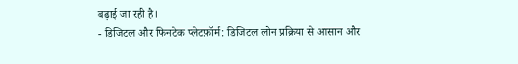बढ़ाई जा रही है।
- डिजिटल और फिनटेक प्लेटफ़ॉर्म: डिजिटल लोन प्रक्रिया से आसान और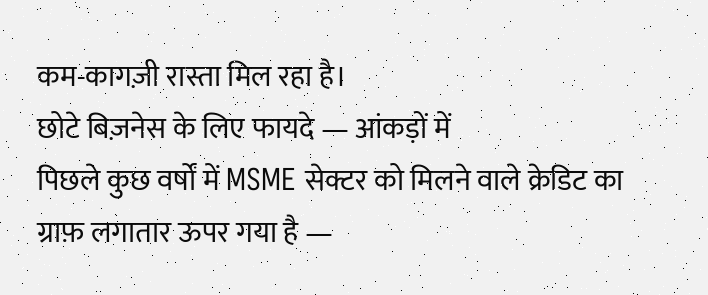कम-कागज़ी रास्ता मिल रहा है।
छोटे बिज़नेस के लिए फायदे — आंकड़ों में
पिछले कुछ वर्षों में MSME सेक्टर को मिलने वाले क्रेडिट का ग्राफ़ लगातार ऊपर गया है —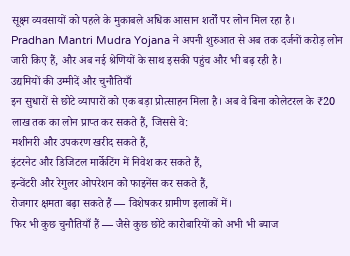सूक्ष्म व्यवसायों को पहले के मुकाबले अधिक आसान शर्तों पर लोन मिल रहा है।
Pradhan Mantri Mudra Yojana ने अपनी शुरुआत से अब तक दर्जनों करोड़ लोन जारी किए हैं, और अब नई श्रेणियों के साथ इसकी पहुंच और भी बढ़ रही है।
उद्यमियों की उम्मीदें और चुनौतियाँ
इन सुधारों से छोटे व्यापारों को एक बड़ा प्रोत्साहन मिला है। अब वे बिना कोलेटरल के ₹20 लाख तक का लोन प्राप्त कर सकते हैं, जिससे वे:
मशीनरी और उपकरण खरीद सकते हैं,
इंटरनेट और डिजिटल मार्केटिंग में निवेश कर सकते हैं,
इन्वेंटरी और रेगुलर ओपरेशन को फाइनेंस कर सकते हैं,
रोजगार क्षमता बढ़ा सकते हैं — विशेषकर ग्रामीण इलाकों में।
फिर भी कुछ चुनौतियाँ हैं — जैसे कुछ छोटे कारोबारियों को अभी भी ब्याज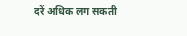दरें अधिक लग सकती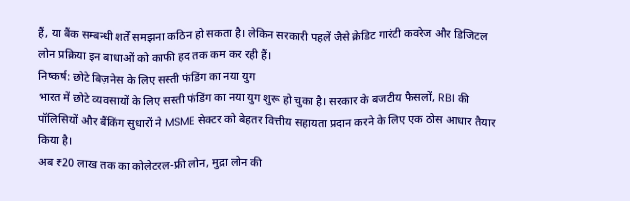हैं, या बैंक सम्बन्धी शर्तें समझना कठिन हो सकता है। लेकिन सरकारी पहलें जैसे क्रेडिट गारंटी कवरेज और डिजिटल लोन प्रक्रिया इन बाधाओं को काफी हद तक कम कर रही हैं।
निष्कर्ष: छोटे बिज़नेस के लिए सस्ती फंडिंग का नया युग
भारत में छोटे व्यवसायों के लिए सस्ती फंडिंग का नया युग शुरू हो चुका है। सरकार के बजटीय फैसलों, RBI की पॉलिसियों और बैंकिंग सुधारों ने MSME सेक्टर को बेहतर वित्तीय सहायता प्रदान करने के लिए एक ठोस आधार तैयार किया है।
अब ₹20 लाख तक का कोलेटरल-फ्री लोन, मुद्रा लोन की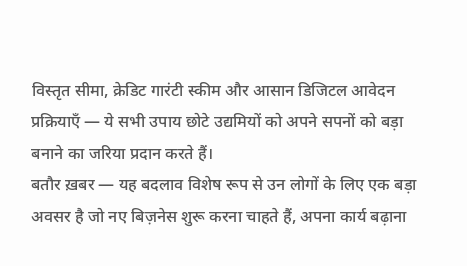विस्तृत सीमा, क्रेडिट गारंटी स्कीम और आसान डिजिटल आवेदन प्रक्रियाएँ — ये सभी उपाय छोटे उद्यमियों को अपने सपनों को बड़ा बनाने का जरिया प्रदान करते हैं।
बतौर ख़बर — यह बदलाव विशेष रूप से उन लोगों के लिए एक बड़ा अवसर है जो नए बिज़नेस शुरू करना चाहते हैं, अपना कार्य बढ़ाना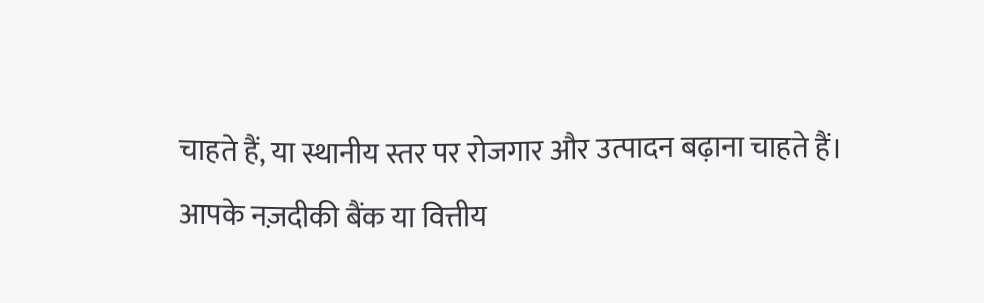चाहते हैं, या स्थानीय स्तर पर रोजगार और उत्पादन बढ़ाना चाहते हैं।
आपके नज़दीकी बैंक या वित्तीय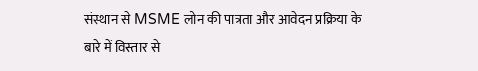संस्थान से MSME लोन की पात्रता और आवेदन प्रक्रिया के बारे में विस्तार से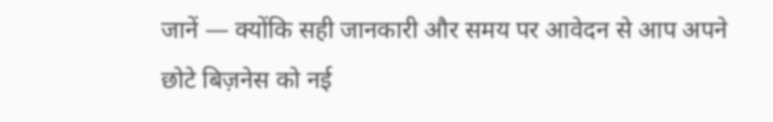जानें — क्योंकि सही जानकारी और समय पर आवेदन से आप अपने छोटे बिज़नेस को नई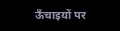ऊँचाइयों पर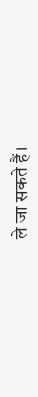ले जा सकते हैं।